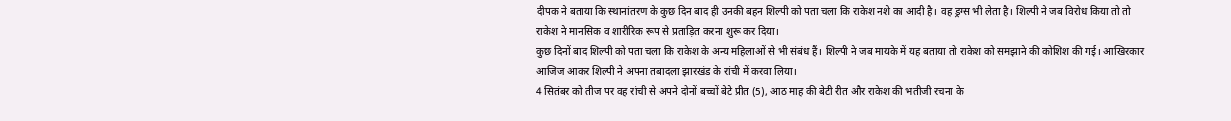दीपक ने बताया कि स्थानांतरण के कुछ दिन बाद ही उनकी बहन शिल्पी को पता चला कि राकेश नशे का आदी है। वह ड्रग्स भी लेता है। शिल्पी ने जब विरोध किया तो तो राकेश ने मानसिक व शारीरिक रूप से प्रताड़ित करना शुरू कर दिया।
कुछ दिनों बाद शिल्पी को पता चला कि राकेश के अन्य महिलाओं से भी संबंध हैं। शिल्पी ने जब मायके में यह बताया तो राकेश को समझाने की कोशिश की गई। आखिरकार आजिज आकर शिल्पी ने अपना तबादला झारखंड के रांची में करवा लिया।
4 सितंबर को तीज पर वह रांची से अपने दोनों बच्चों बेटे प्रीत (5), आठ माह की बेटी रीत और राकेश की भतीजी रचना के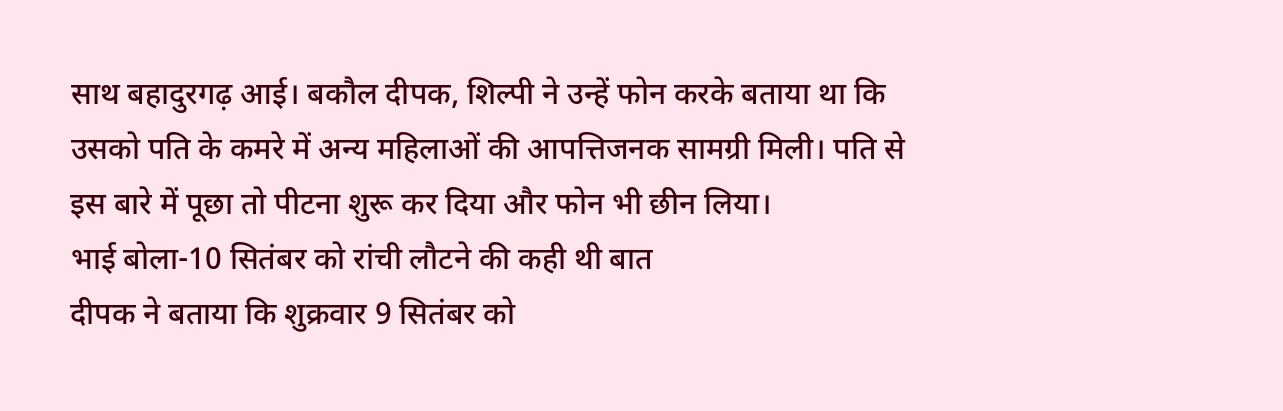साथ बहादुरगढ़ आई। बकौल दीपक, शिल्पी ने उन्हें फोन करके बताया था कि उसको पति के कमरे में अन्य महिलाओं की आपत्तिजनक सामग्री मिली। पति से इस बारे में पूछा तो पीटना शुरू कर दिया और फोन भी छीन लिया।
भाई बोला-10 सितंबर को रांची लौटने की कही थी बात
दीपक ने बताया कि शुक्रवार 9 सितंबर को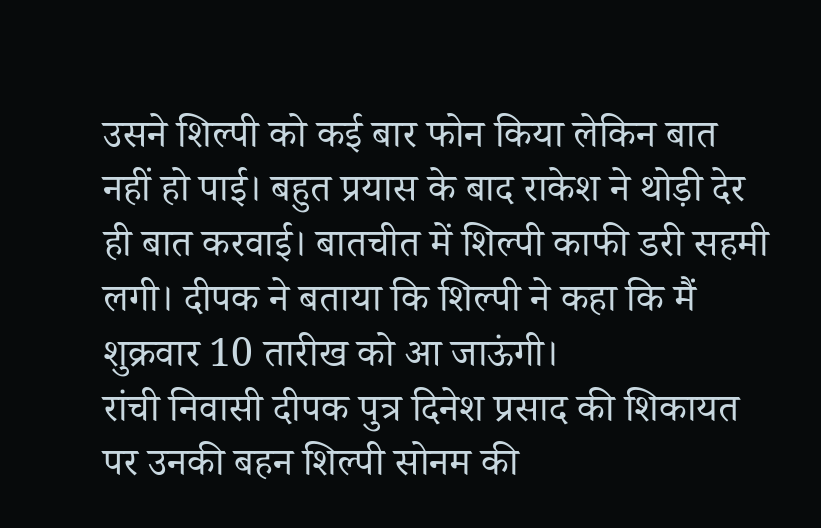उसने शिल्पी को कई बार फोन किया लेकिन बात नहीं हो पाई। बहुत प्रयास के बाद राकेश ने थोड़ी देर ही बात करवाई। बातचीत में शिल्पी काफी डरी सहमी लगी। दीपक ने बताया कि शिल्पी ने कहा कि मैं शुक्रवार 10 तारीख को आ जाऊंगी।
रांची निवासी दीपक पुत्र दिनेश प्रसाद की शिकायत पर उनकी बहन शिल्पी सोनम की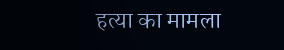हत्या का मामला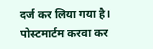दर्ज कर लिया गया है। पोस्टमार्टम करवा कर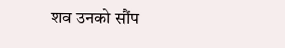शव उनको सौंप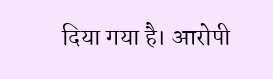दिया गया है। आरोपी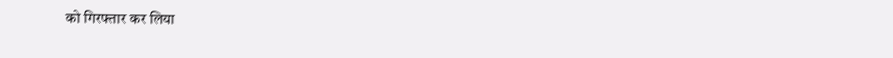को गिरफ्तार कर लिया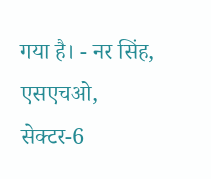गया है। - नर सिंह, एसएचओ, सेक्टर-6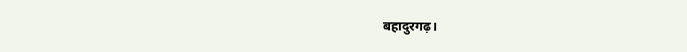बहादुरगढ़।